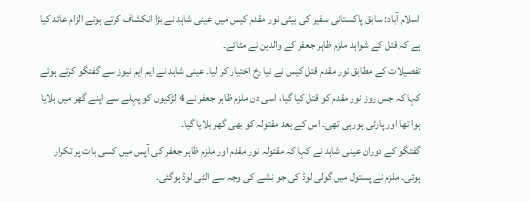اسلام آباد: سابق پاکستانی سفیر کی بیٹی نور مقدم کیس میں عینی شاہد نے بڑا انکشاف کرتے ہوئے الزام عائد کیا ہے کہ قتل کے شواہد ملزم ظاہر جعفر کے والدین نے مٹائے۔
تفصیلات کے مطابق نور مقدم قتل کیس نے نیا رخ اختیار کر لیا۔ عینی شاہد نے ایم ایم نیوز سے گفتگو کرتے ہوئے کہا کہ جس روز نور مقدم کو قتل کیا گیا، اسی دن ملزم ظاہر جعفر نے 4 لڑکیوں کو پہلے سے اپنے گھر میں بلایا ہوا تھا اور پارٹی ہورہی تھی۔ اس کے بعد مقتولہ کو بھی گھر بلایا گیا۔
گفتگو کے دوران عینی شاہد نے کہا کہ مقتولہ نور مقدم اور ملزم ظاہر جعفر کی آپس میں کسی بات پر تکرار ہوئی۔ ملزم نے پستول میں گولی لوڈ کی جو نشے کی وجہ سے الٹی لوڈ ہوگئی۔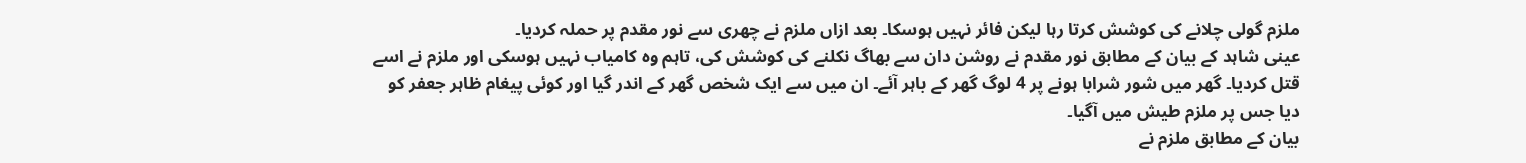ملزم گولی چلانے کی کوشش کرتا رہا لیکن فائر نہیں ہوسکا۔ بعد ازاں ملزم نے چھری سے نور مقدم پر حملہ کردیا۔
عینی شاہد کے بیان کے مطابق نور مقدم نے روشن دان سے بھاگ نکلنے کی کوشش کی، تاہم وہ کامیاب نہیں ہوسکی اور ملزم نے اسے قتل کردیا۔ گھر میں شور شرابا ہونے پر 4 لوگ گھر کے باہر آئے۔ ان میں سے ایک شخص گھر کے اندر گیا اور کوئی پیغام ظاہر جعفر کو دیا جس پر ملزم طیش میں آگیا۔
بیان کے مطابق ملزم نے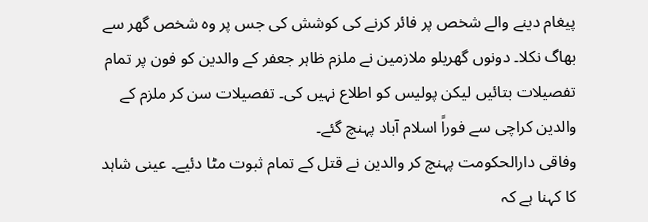پیغام دینے والے شخص پر فائر کرنے کی کوشش کی جس پر وہ شخص گھر سے بھاگ نکلا۔ دونوں گھریلو ملازمین نے ملزم ظاہر جعفر کے والدین کو فون پر تمام تفصیلات بتائیں لیکن پولیس کو اطلاع نہیں کی۔ تفصیلات سن کر ملزم کے والدین کراچی سے فوراً اسلام آباد پہنچ گئے۔
وفاقی دارالحکومت پہنچ کر والدین نے قتل کے تمام ثبوت مٹا دئیے۔ عینی شاہد کا کہنا ہے کہ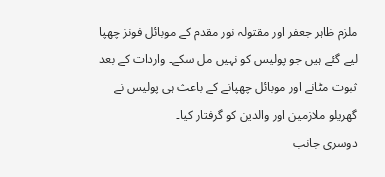ملزم ظاہر جعفر اور مقتولہ نور مقدم کے موبائل فونز چھپا لیے گئے ہیں جو پولیس کو نہیں مل سکے۔ واردات کے بعد ثبوت مٹانے اور موبائل چھپانے کے باعث ہی پولیس نے گھریلو ملازمین اور والدین کو گرفتار کیا۔
دوسری جانب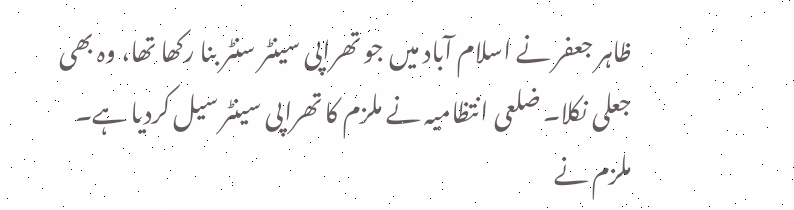ظاہر جعفر نے اسلام آباد میں جو تھراپی سینٹر سنٹر بنا رکھا تھا، وہ بھی جعلی نکلا۔ ضلعی انتظامیہ نے ملزم کا تھراپی سینٹر سیل کردیا ہے۔ ملزم نے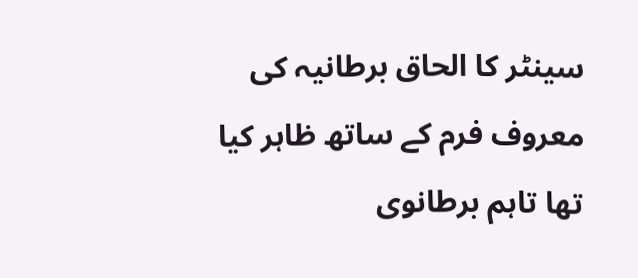سینٹر کا الحاق برطانیہ کی معروف فرم کے ساتھ ظاہر کیا تھا تاہم برطانوی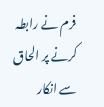فرم نے رابطہ کرنے پر الحاق سے انکار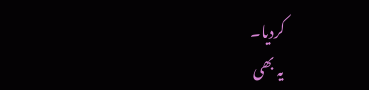کردیا۔
یہ بھی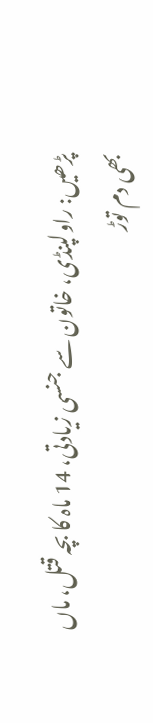پڑھیں: راولپنڈی، خاتون سے جنسی زیادتی، 14 ماہ کا بچہ قتل، ماں بھی دم توڑ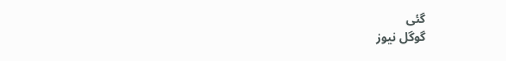گئی
گوگل نیوز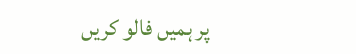پر ہمیں فالو کریں